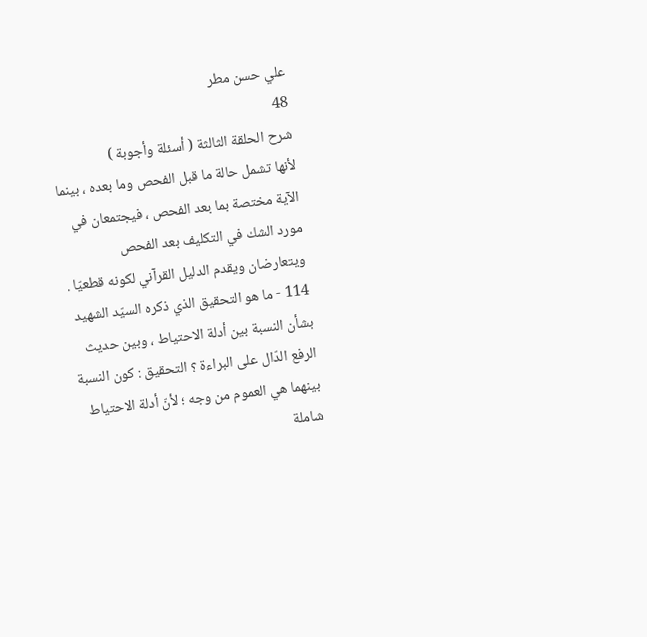علي حسن مطر
48
شرح الحلقة الثالثة ( أسئلة وأجوبة )
لأنها تشمل حالة ما قبل الفحص وما بعده ، بينما الآية مختصة بما بعد الفحص ، فيجتمعان في مورد الشك في التكليف بعد الفحص ويتعارضان ويقدم الدليل القرآني لكونه قطعيّا . 114 - ما هو التحقيق الذي ذكره السيّد الشهيد بشأن النسبة بين أدلة الاحتياط ، وبين حديث الرفع الدّال على البراءة ؟ التحقيق : كون النسبة بينهما هي العموم من وجه ؛ لأنّ أدلة الاحتياط شاملة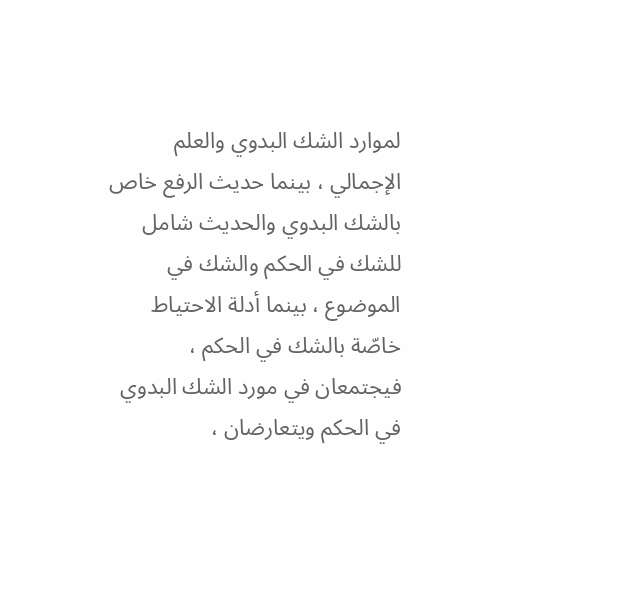لموارد الشك البدوي والعلم الإجمالي ، بينما حديث الرفع خاص بالشك البدوي والحديث شامل للشك في الحكم والشك في الموضوع ، بينما أدلة الاحتياط خاصّة بالشك في الحكم ، فيجتمعان في مورد الشك البدوي في الحكم ويتعارضان ،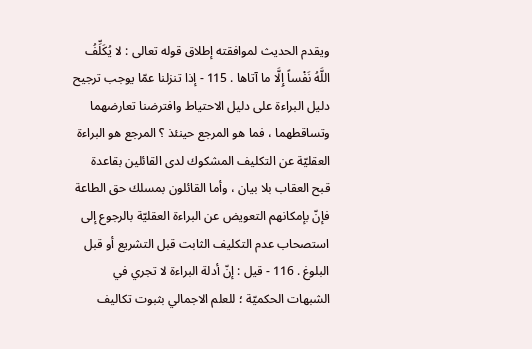ويقدم الحديث لموافقته إطلاق قوله تعالى : لا يُكَلِّفُ اللَّهُ نَفْساً إِلَّا ما آتاها . 115 - إذا تنزلنا عمّا يوجب ترجيح دليل البراءة على دليل الاحتياط وافترضنا تعارضهما وتساقطهما ، فما هو المرجع حينئذ ؟ المرجع هو البراءة العقليّة عن التكليف المشكوك لدى القائلين بقاعدة قبح العقاب بلا بيان ، وأما القائلون بمسلك حق الطاعة فإنّ بإمكانهم التعويض عن البراءة العقليّة بالرجوع إلى استصحاب عدم التكليف الثابت قبل التشريع أو قبل البلوغ . 116 - قيل : إنّ أدلة البراءة لا تجري في الشبهات الحكميّة ؛ للعلم الاجمالي بثبوت تكاليف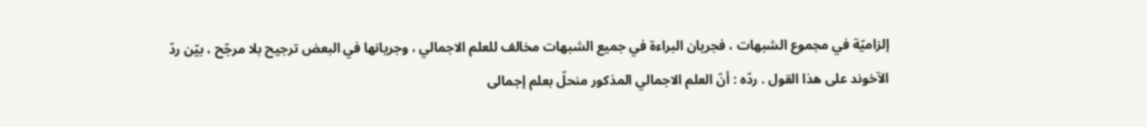إلزاميّة في مجموع الشبهات ، فجريان البراءة في جميع الشبهات مخالف للعلم الاجمالي ، وجريانها في البعض ترجيح بلا مرجّح ، بيّن ردّ الآخوند على هذا القول . ردّه : أنّ العلم الاجمالي المذكور منحلّ بعلم إجمالى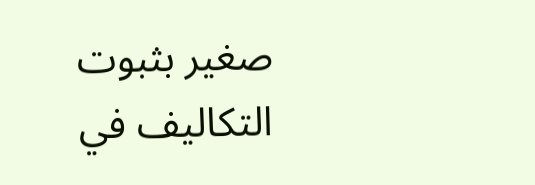صغير بثبوت التكاليف في